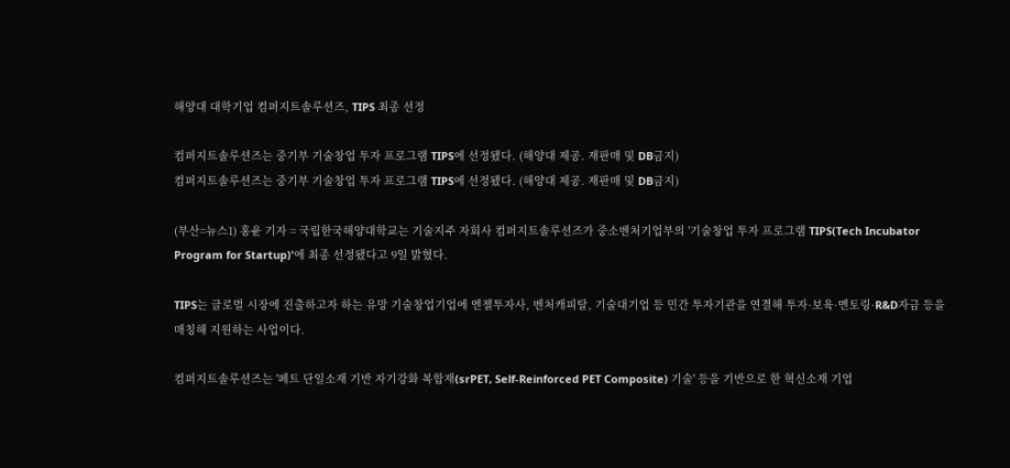해양대 대학기업 컴퍼지트솔루션즈, TIPS 최종 선정

컴퍼지트솔루션즈는 중기부 기술창업 투자 프로그램 TIPS에 선정됐다. (해양대 제공. 재판매 및 DB금지)
컴퍼지트솔루션즈는 중기부 기술창업 투자 프로그램 TIPS에 선정됐다. (해양대 제공. 재판매 및 DB금지)

(부산=뉴스1) 홍윤 기자 = 국립한국해양대학교는 기술지주 자회사 컴퍼지트솔루션즈가 중소벤처기업부의 '기술창업 투자 프로그램 TIPS(Tech Incubator Program for Startup)'에 최종 선정됐다고 9일 밝혔다.

TIPS는 글로벌 시장에 진출하고자 하는 유망 기술창업기업에 엔젤투자사, 벤처캐피탈, 기술대기업 등 민간 투자기관을 연결해 투자·보육·멘토링·R&D자금 등을 매칭해 지원하는 사업이다.

컴퍼지트솔루션즈는 '페트 단일소재 기반 자기강화 복합재(srPET, Self-Reinforced PET Composite) 기술' 등을 기반으로 한 혁신소재 기업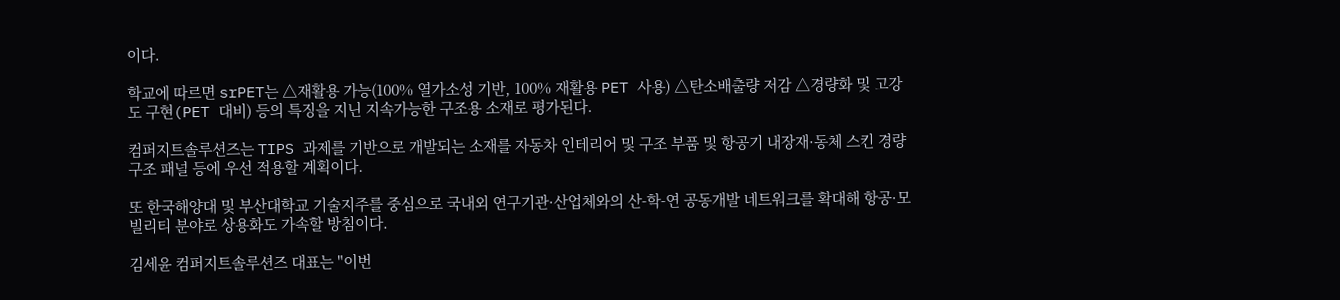이다.

학교에 따르면 srPET는 △재활용 가능(100% 열가소성 기반, 100% 재활용 PET 사용) △탄소배출량 저감 △경량화 및 고강도 구현(PET 대비) 등의 특징을 지닌 지속가능한 구조용 소재로 평가된다.

컴퍼지트솔루션즈는 TIPS 과제를 기반으로 개발되는 소재를 자동차 인테리어 및 구조 부품 및 항공기 내장재·동체 스킨 경량 구조 패널 등에 우선 적용할 계획이다.

또 한국해양대 및 부산대학교 기술지주를 중심으로 국내외 연구기관·산업체와의 산-학-연 공동개발 네트워크를 확대해 항공·모빌리티 분야로 상용화도 가속할 방침이다.

김세윤 컴퍼지트솔루션즈 대표는 "이번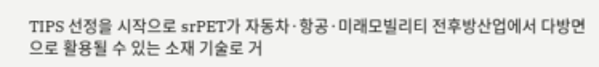TIPS 선정을 시작으로 srPET가 자동차·항공·미래모빌리티 전후방산업에서 다방면으로 활용될 수 있는 소재 기술로 거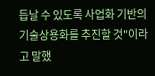듭날 수 있도록 사업화 기반의 기술상용화를 추진할 것"이라고 말했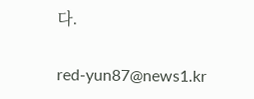다.

red-yun87@news1.kr